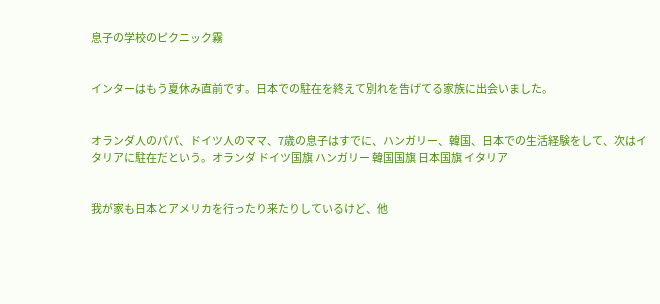息子の学校のピクニック霧


インターはもう夏休み直前です。日本での駐在を終えて別れを告げてる家族に出会いました。


オランダ人のパパ、ドイツ人のママ、7歳の息子はすでに、ハンガリー、韓国、日本での生活経験をして、次はイタリアに駐在だという。オランダ ドイツ国旗 ハンガリー 韓国国旗 日本国旗 イタリア


我が家も日本とアメリカを行ったり来たりしているけど、他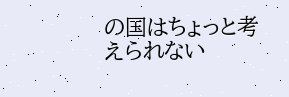の国はちょっと考えられない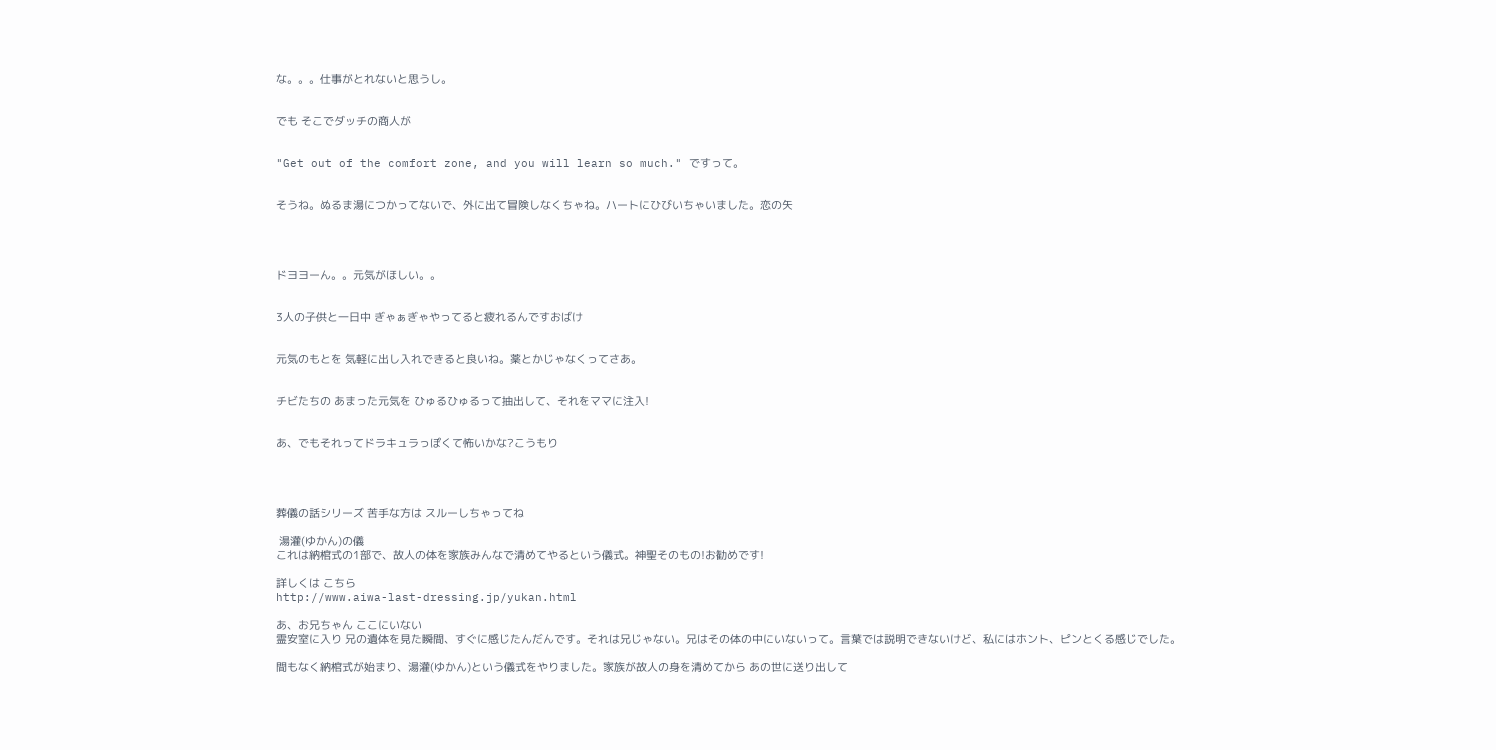な。。。仕事がとれないと思うし。


でも そこでダッチの商人が


"Get out of the comfort zone, and you will learn so much." ですって。


そうね。ぬるま湯につかってないで、外に出て冒険しなくちゃね。ハートにひびいちゃいました。恋の矢




ドヨヨーん。。元気がほしい。。


3人の子供と一日中 ぎゃぁぎゃやってると疲れるんですおばけ


元気のもとを 気軽に出し入れできると良いね。薬とかじゃなくってさあ。


チビたちの あまった元気を ひゅるひゅるって抽出して、それをママに注入!


あ、でもそれってドラキュラっぽくて怖いかな?こうもり




葬儀の話シリーズ 苦手な方は スルーしちゃってね

 湯灌(ゆかん)の儀
これは納棺式の1部で、故人の体を家族みんなで清めてやるという儀式。神聖そのもの!お勧めです!

詳しくは こちら
http://www.aiwa-last-dressing.jp/yukan.html

あ、お兄ちゃん ここにいない
霊安室に入り 兄の遺体を見た瞬間、すぐに感じたんだんです。それは兄じゃない。兄はその体の中にいないって。言葉では説明できないけど、私にはホント、ピンとくる感じでした。

間もなく納棺式が始まり、湯灌(ゆかん)という儀式をやりました。家族が故人の身を清めてから あの世に送り出して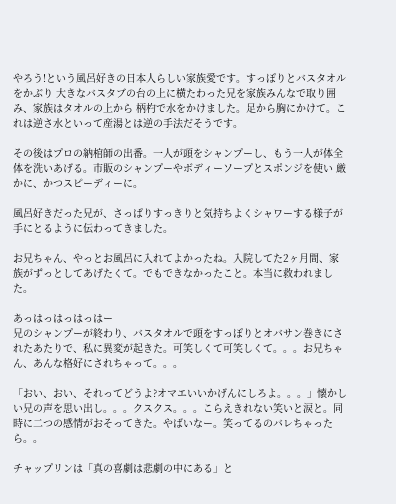やろう!という風呂好きの日本人らしい家族愛です。すっぽりとバスタオルをかぶり 大きなバスタブの台の上に横たわった兄を家族みんなで取り囲み、家族はタオルの上から 柄杓で水をかけました。足から胸にかけて。これは逆さ水といって産湯とは逆の手法だそうです。

その後はプロの納棺師の出番。一人が頭をシャンプーし、もう一人が体全体を洗いあげる。市販のシャンプーやボディーソープとスポンジを使い 厳かに、かつスピーディーに。

風呂好きだった兄が、さっぱりすっきりと気持ちよくシャワーする様子が手にとるように伝わってきました。

お兄ちゃん、やっとお風呂に入れてよかったね。入院してた2ヶ月間、家族がずっとしてあげたくて。でもできなかったこと。本当に救われました。

あっはっはっはっはー
兄のシャンプーが終わり、バスタオルで頭をすっぽりとオバサン巻きにされたあたりで、私に異変が起きた。可笑しくて可笑しくて。。。お兄ちゃん、あんな格好にされちゃって。。。

「おい、おい、それってどうよ?オマエいいかげんにしろよ。。。」懐かしい兄の声を思い出し。。。クスクス。。。こらえきれない笑いと涙と。同時に二つの感情がおそってきた。やばいなー。笑ってるのバレちゃったら。。

チャップリンは「真の喜劇は悲劇の中にある」と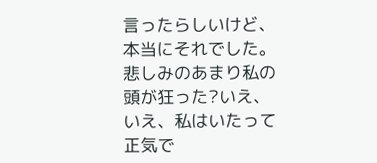言ったらしいけど、本当にそれでした。悲しみのあまり私の頭が狂った?いえ、いえ、私はいたって正気で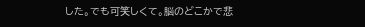した。でも可笑しくて。脳のどこかで悲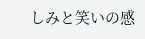しみと笑いの感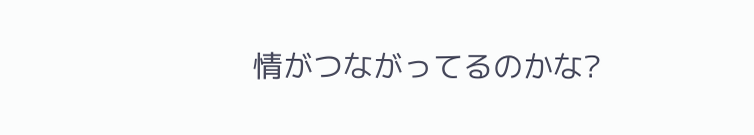情がつながってるのかな?